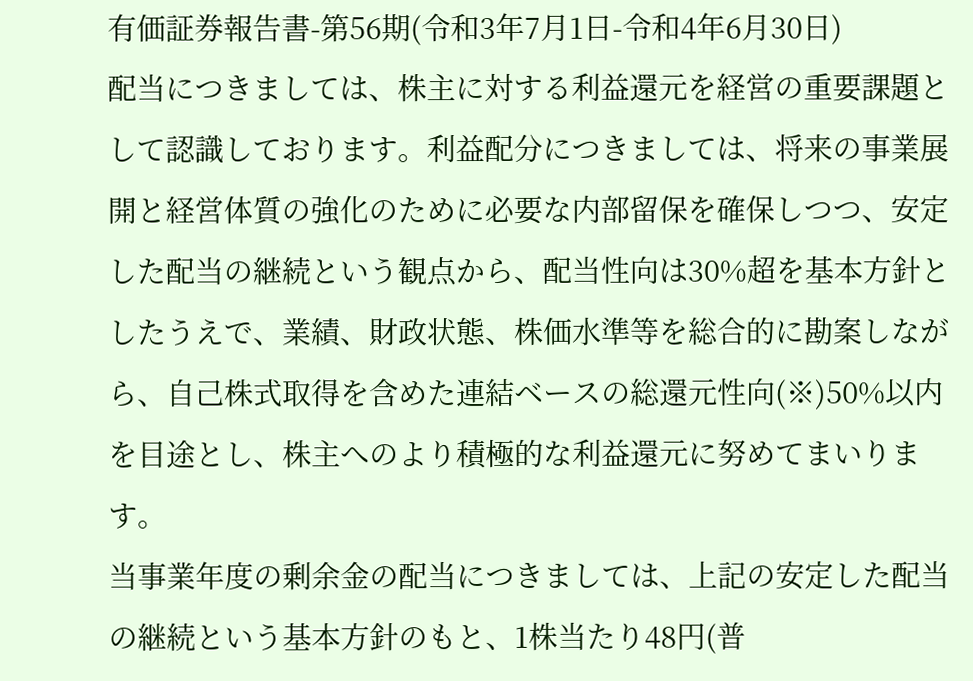有価証券報告書-第56期(令和3年7月1日-令和4年6月30日)
配当につきましては、株主に対する利益還元を経営の重要課題として認識しております。利益配分につきましては、将来の事業展開と経営体質の強化のために必要な内部留保を確保しつつ、安定した配当の継続という観点から、配当性向は30%超を基本方針としたうえで、業績、財政状態、株価水準等を総合的に勘案しながら、自己株式取得を含めた連結ベースの総還元性向(※)50%以内を目途とし、株主へのより積極的な利益還元に努めてまいります。
当事業年度の剰余金の配当につきましては、上記の安定した配当の継続という基本方針のもと、1株当たり48円(普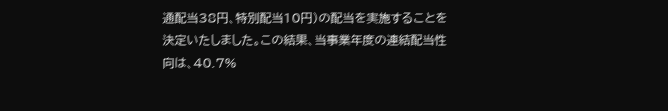通配当38円、特別配当10円)の配当を実施することを決定いたしました。この結果、当事業年度の連結配当性向は、40.7%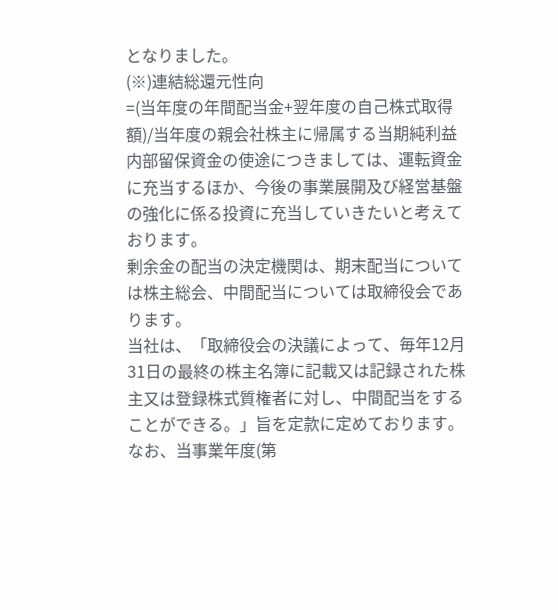となりました。
(※)連結総還元性向
=(当年度の年間配当金+翌年度の自己株式取得額)/当年度の親会社株主に帰属する当期純利益
内部留保資金の使途につきましては、運転資金に充当するほか、今後の事業展開及び経営基盤の強化に係る投資に充当していきたいと考えております。
剰余金の配当の決定機関は、期末配当については株主総会、中間配当については取締役会であります。
当社は、「取締役会の決議によって、毎年12月31日の最終の株主名簿に記載又は記録された株主又は登録株式質権者に対し、中間配当をすることができる。」旨を定款に定めております。
なお、当事業年度(第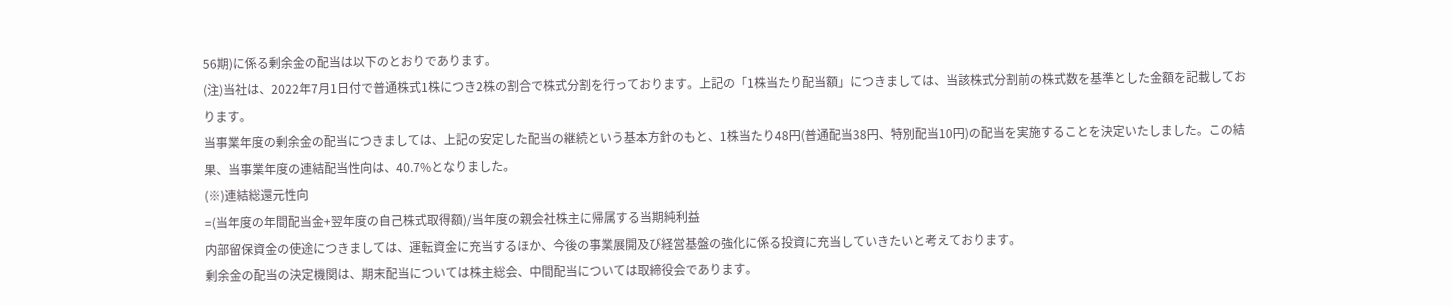56期)に係る剰余金の配当は以下のとおりであります。
(注)当社は、2022年7月1日付で普通株式1株につき2株の割合で株式分割を行っております。上記の「1株当たり配当額」につきましては、当該株式分割前の株式数を基準とした金額を記載しております。
当事業年度の剰余金の配当につきましては、上記の安定した配当の継続という基本方針のもと、1株当たり48円(普通配当38円、特別配当10円)の配当を実施することを決定いたしました。この結果、当事業年度の連結配当性向は、40.7%となりました。
(※)連結総還元性向
=(当年度の年間配当金+翌年度の自己株式取得額)/当年度の親会社株主に帰属する当期純利益
内部留保資金の使途につきましては、運転資金に充当するほか、今後の事業展開及び経営基盤の強化に係る投資に充当していきたいと考えております。
剰余金の配当の決定機関は、期末配当については株主総会、中間配当については取締役会であります。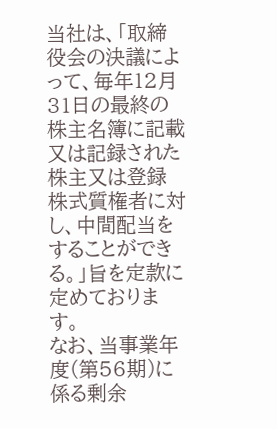当社は、「取締役会の決議によって、毎年12月31日の最終の株主名簿に記載又は記録された株主又は登録株式質権者に対し、中間配当をすることができる。」旨を定款に定めております。
なお、当事業年度(第56期)に係る剰余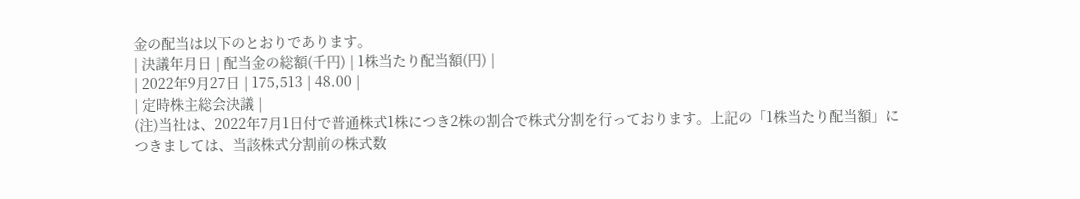金の配当は以下のとおりであります。
| 決議年月日 | 配当金の総額(千円) | 1株当たり配当額(円) |
| 2022年9月27日 | 175,513 | 48.00 |
| 定時株主総会決議 |
(注)当社は、2022年7月1日付で普通株式1株につき2株の割合で株式分割を行っております。上記の「1株当たり配当額」につきましては、当該株式分割前の株式数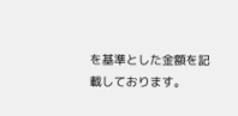を基準とした金額を記載しております。